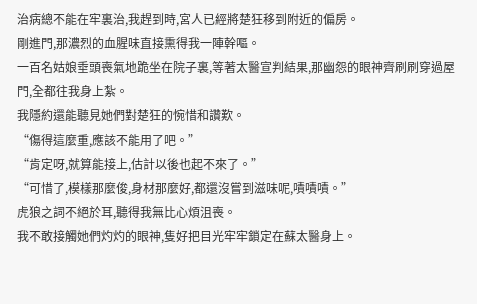治病總不能在牢裏治,我趕到時,宮人已經將楚狂移到附近的偏房。
剛進門,那濃烈的血腥味直接熏得我一陣幹嘔。
一百名姑娘垂頭喪氣地跪坐在院子裏,等著太醫宣判結果,那幽怨的眼神齊刷刷穿過屋門,全都往我身上紮。
我隱約還能聽見她們對楚狂的惋惜和讚歎。
“傷得這麼重,應該不能用了吧。”
“肯定呀,就算能接上,估計以後也起不來了。”
“可惜了,模樣那麼俊,身材那麼好,都還沒嘗到滋味呢,嘖嘖嘖。”
虎狼之詞不絕於耳,聽得我無比心煩沮喪。
我不敢接觸她們灼灼的眼神,隻好把目光牢牢鎖定在蘇太醫身上。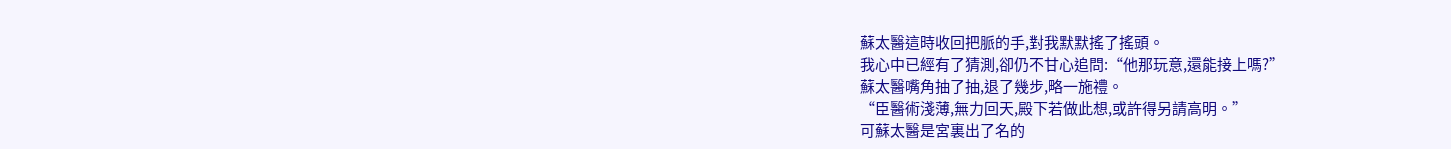蘇太醫這時收回把脈的手,對我默默搖了搖頭。
我心中已經有了猜測,卻仍不甘心追問:“他那玩意,還能接上嗎?”
蘇太醫嘴角抽了抽,退了幾步,略一施禮。
“臣醫術淺薄,無力回天,殿下若做此想,或許得另請高明。”
可蘇太醫是宮裏出了名的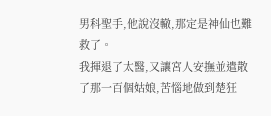男科聖手,他說沒轍,那定是神仙也難救了。
我揮退了太醫,又讓宮人安撫並遣散了那一百個姑娘,苦惱地做到楚狂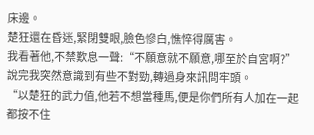床邊。
楚狂還在昏迷,緊閉雙眼,臉色慘白,憔悴得厲害。
我看著他,不禁歎息一聲:“不願意就不願意,哪至於自宮啊?”
說完我突然意識到有些不對勁,轉過身來訊問牢頭。
“以楚狂的武力值,他若不想當種馬,便是你們所有人加在一起都按不住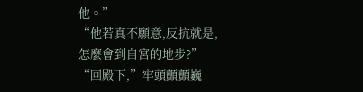他。”
“他若真不願意,反抗就是,怎麼會到自宮的地步?”
“回殿下,”牢頭顫顫巍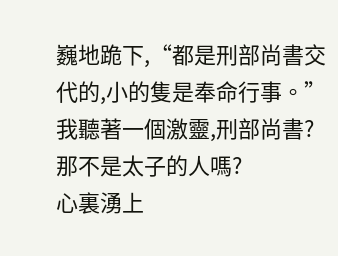巍地跪下,“都是刑部尚書交代的,小的隻是奉命行事。”
我聽著一個激靈,刑部尚書?那不是太子的人嗎?
心裏湧上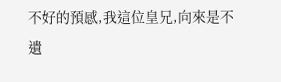不好的預感,我這位皇兄,向來是不遺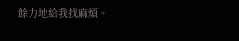餘力地給我找麻煩。